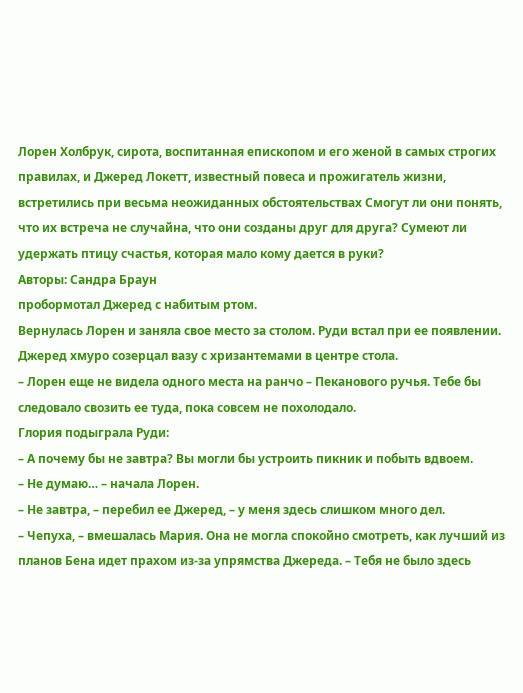Лорен Холбрук, сирота, воспитанная епископом и его женой в самых строгих правилах, и Джеред Локетт, известный повеса и прожигатель жизни, встретились при весьма неожиданных обстоятельствах Смогут ли они понять, что их встреча не случайна, что они созданы друг для друга? Сумеют ли удержать птицу счастья, которая мало кому дается в руки?
Авторы: Сандра Браун
пробормотал Джеред с набитым ртом.
Вернулась Лорен и заняла свое место за столом. Руди встал при ее появлении. Джеред хмуро созерцал вазу с хризантемами в центре стола.
– Лорен еще не видела одного места на ранчо – Пеканового ручья. Тебе бы следовало свозить ее туда, пока совсем не похолодало.
Глория подыграла Руди:
– А почему бы не завтра? Вы могли бы устроить пикник и побыть вдвоем.
– Не думаю… – начала Лорен.
– Не завтра, – перебил ее Джеред, – у меня здесь слишком много дел.
– Чепуха, – вмешалась Мария. Она не могла спокойно смотреть, как лучший из планов Бена идет прахом из-за упрямства Джереда. – Тебя не было здесь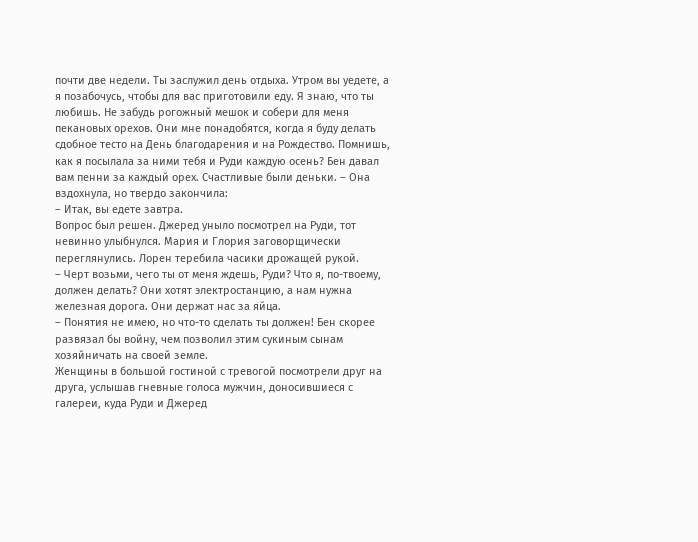почти две недели. Ты заслужил день отдыха. Утром вы уедете, а я позабочусь, чтобы для вас приготовили еду. Я знаю, что ты любишь. Не забудь рогожный мешок и собери для меня пекановых орехов. Они мне понадобятся, когда я буду делать сдобное тесто на День благодарения и на Рождество. Помнишь, как я посылала за ними тебя и Руди каждую осень? Бен давал вам пенни за каждый орех. Счастливые были деньки. – Она вздохнула, но твердо закончила:
– Итак, вы едете завтра.
Вопрос был решен. Джеред уныло посмотрел на Руди, тот невинно улыбнулся. Мария и Глория заговорщически переглянулись. Лорен теребила часики дрожащей рукой.
– Черт возьми, чего ты от меня ждешь, Руди? Что я, по-твоему, должен делать? Они хотят электростанцию, а нам нужна железная дорога. Они держат нас за яйца.
– Понятия не имею, но что-то сделать ты должен! Бен скорее развязал бы войну, чем позволил этим сукиным сынам хозяйничать на своей земле.
Женщины в большой гостиной с тревогой посмотрели друг на друга, услышав гневные голоса мужчин, доносившиеся с галереи, куда Руди и Джеред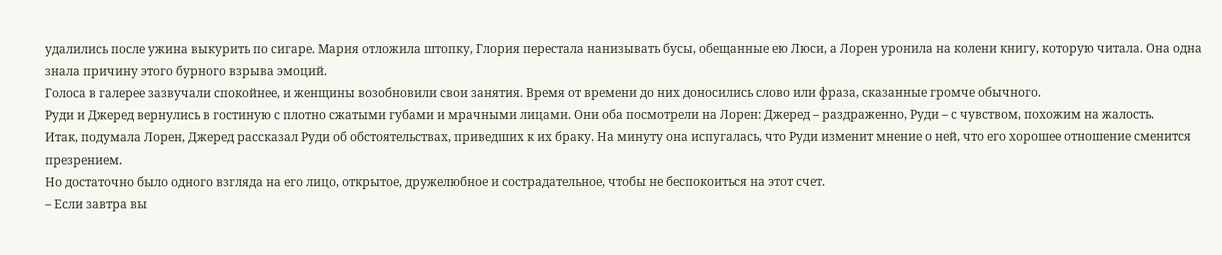удалились после ужина выкурить по сигаре. Мария отложила штопку, Глория перестала нанизывать бусы, обещанные ею Люси, а Лорен уронила на колени книгу, которую читала. Она одна знала причину этого бурного взрыва эмоций.
Голоса в галерее зазвучали спокойнее, и женщины возобновили свои занятия. Время от времени до них доносились слово или фраза, сказанные громче обычного.
Руди и Джеред вернулись в гостиную с плотно сжатыми губами и мрачными лицами. Они оба посмотрели на Лорен: Джеред – раздраженно, Руди – с чувством, похожим на жалость.
Итак, подумала Лорен, Джеред рассказал Руди об обстоятельствах, приведших к их браку. На минуту она испугалась, что Руди изменит мнение о ней, что его хорошее отношение сменится презрением.
Но достаточно было одного взгляда на его лицо, открытое, дружелюбное и сострадательное, чтобы не беспокоиться на этот счет.
– Если завтра вы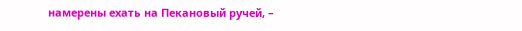намерены ехать на Пекановый ручей, –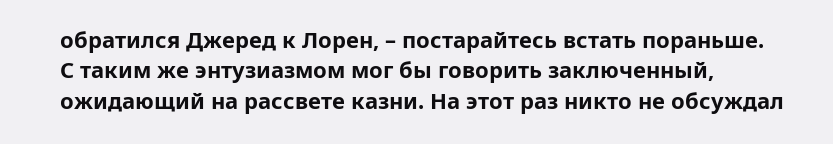обратился Джеред к Лорен, – постарайтесь встать пораньше.
С таким же энтузиазмом мог бы говорить заключенный, ожидающий на рассвете казни. На этот раз никто не обсуждал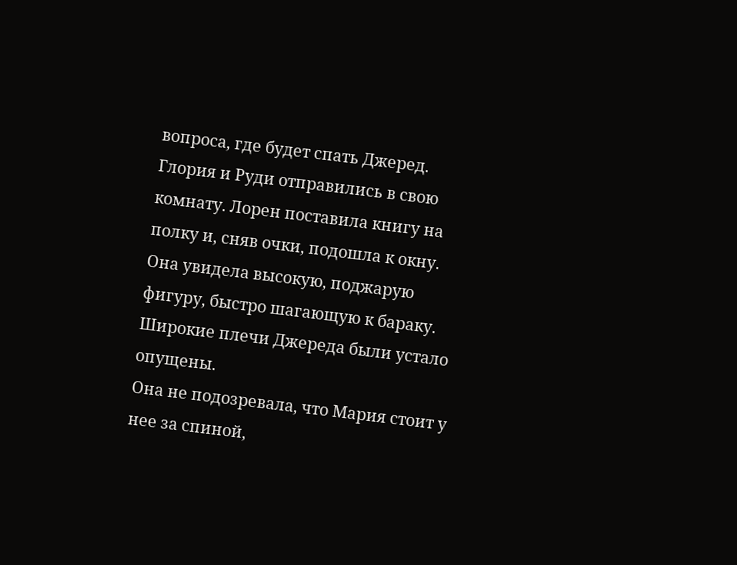вопроса, где будет спать Джеред.
Глория и Руди отправились в свою комнату. Лорен поставила книгу на полку и, сняв очки, подошла к окну. Она увидела высокую, поджарую фигуру, быстро шагающую к бараку. Широкие плечи Джереда были устало опущены.
Она не подозревала, что Мария стоит у нее за спиной,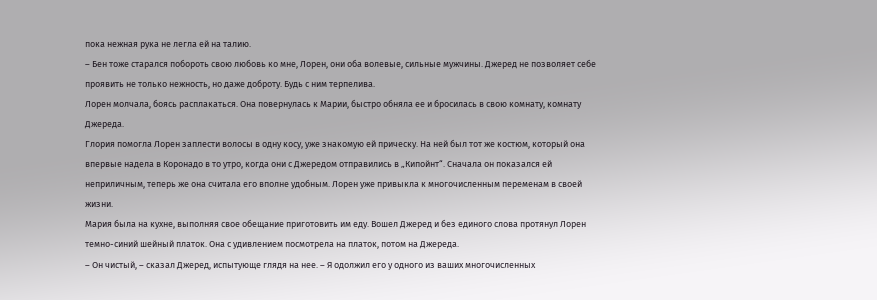пока нежная рука не легла ей на талию.
– Бен тоже старался побороть свою любовь ко мне, Лорен, они оба волевые, сильные мужчины. Джеред не позволяет себе проявить не только нежность, но даже доброту. Будь с ним терпелива.
Лорен молчала, боясь расплакаться. Она повернулась к Марии, быстро обняла ее и бросилась в свою комнату, комнату Джереда.
Глория помогла Лорен заплести волосы в одну косу, уже знакомую ей прическу. На ней был тот же костюм, который она впервые надела в Коронадо в то утро, когда они с Джередом отправились в „Кипойнт“. Сначала он показался ей неприличным, теперь же она считала его вполне удобным. Лорен уже привыкла к многочисленным переменам в своей жизни.
Мария была на кухне, выполняя свое обещание приготовить им еду. Вошел Джеред и без единого слова протянул Лорен темно-синий шейный платок. Она с удивлением посмотрела на платок, потом на Джереда.
– Он чистый, – сказал Джеред, испытующе глядя на нее. – Я одолжил его у одного из ваших многочисленных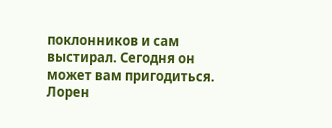поклонников и сам выстирал. Сегодня он может вам пригодиться.
Лорен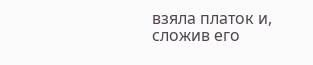взяла платок и, сложив его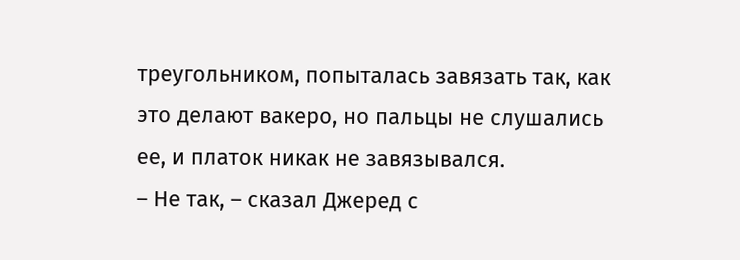треугольником, попыталась завязать так, как это делают вакеро, но пальцы не слушались ее, и платок никак не завязывался.
– Не так, – сказал Джеред с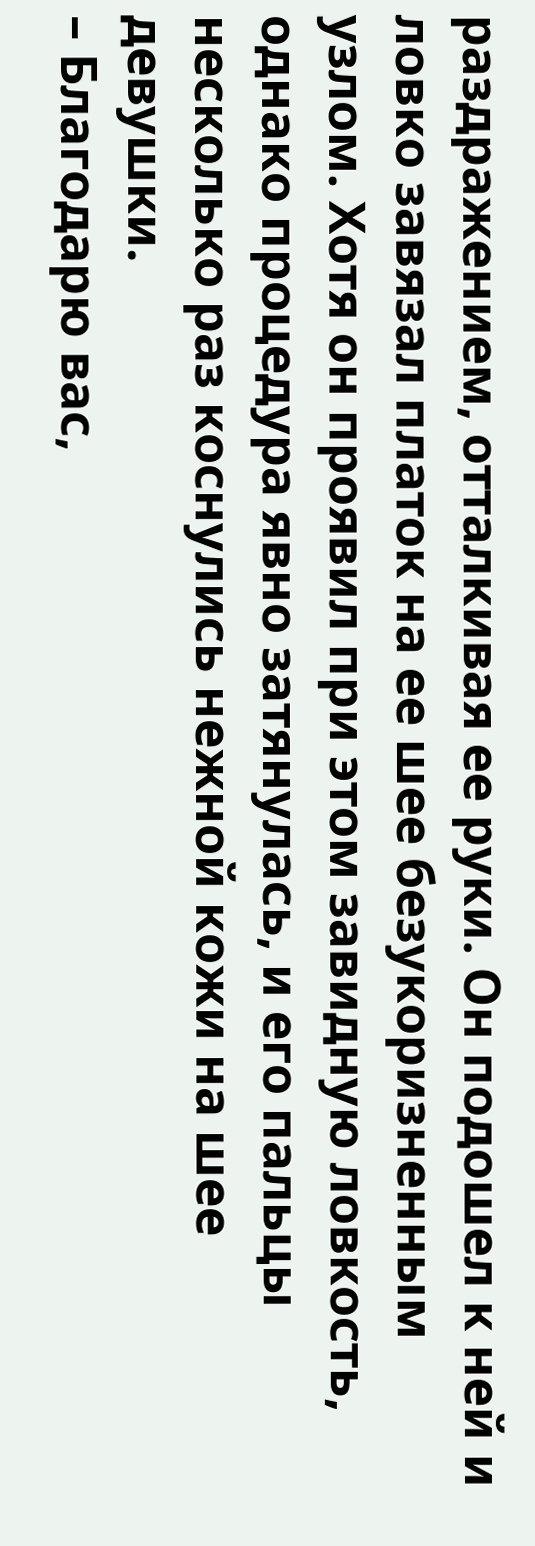раздражением, отталкивая ее руки. Он подошел к ней и ловко завязал платок на ее шее безукоризненным узлом. Хотя он проявил при этом завидную ловкость, однако процедура явно затянулась, и его пальцы несколько раз коснулись нежной кожи на шее девушки.
– Благодарю вас,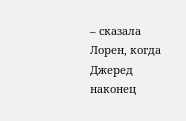– сказала Лорен, когда Джеред наконец